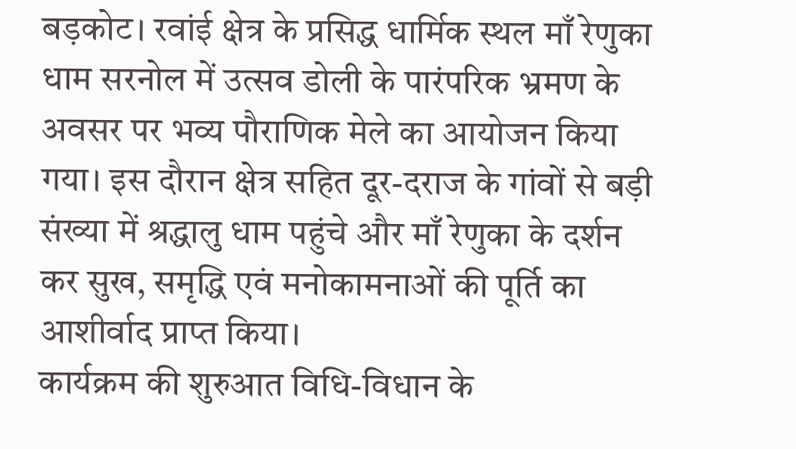बड़कोट। रवांई क्षेत्र के प्रसिद्ध धार्मिक स्थल माँ रेणुका धाम सरनोल में उत्सव डोली के पारंपरिक भ्रमण के अवसर पर भव्य पौराणिक मेले का आयोजन किया गया। इस दौरान क्षेत्र सहित दूर-दराज के गांवों से बड़ी संख्या में श्रद्धालु धाम पहुंचे और माँ रेणुका के दर्शन कर सुख, समृद्धि एवं मनोकामनाओं की पूर्ति का आशीर्वाद प्राप्त किया।
कार्यक्रम की शुरुआत विधि-विधान के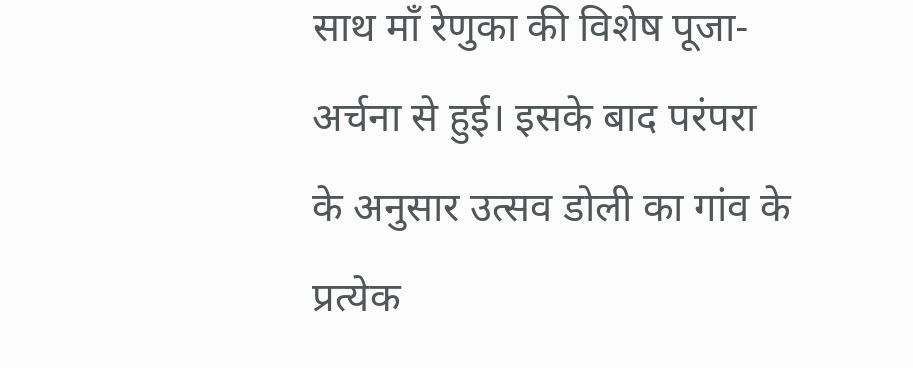साथ माँ रेणुका की विशेष पूजा-अर्चना से हुई। इसके बाद परंपरा के अनुसार उत्सव डोली का गांव के प्रत्येक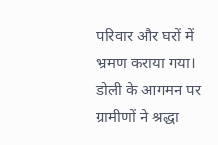परिवार और घरों में भ्रमण कराया गया। डोली के आगमन पर ग्रामीणों ने श्रद्धा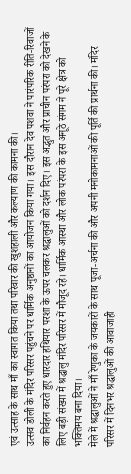एवं उत्साह के साथ माँ का स्वागत किया तथा परिवार की खुशहाली और कल्याण की कामना की।
उत्सव डोली के मंदिर परिसर पहुंचने पर धार्मिक अनुष्ठानों का आयोजन किया गया। इस दौरान देव पशवा ने पारंपरिक रीति-रिवाजों का निर्वहन करते हुए धारदार हथियार परशा के ऊपर चलकर श्रद्धालुओं को दर्शन दिए। इस अद्भुत और प्राचीन परंपरा को देखने के लिए बड़ी संख्या में श्रद्धालु मंदिर परिसर में मौजूद रहे। धार्मिक आस्था और लोक परंपरा के इस अनूठे संगम ने पूरे क्षेत्र को भक्तिमय बना दिया।
मेले में श्रद्धालुओं ने माँ रेणुका के जयकारों के साथ पूजा-अर्चना की और अपनी मनोकामनाओं की पूर्ति की प्रार्थना की। मंदिर परिसर में दिनभर श्रद्धालुओं की आवाजाही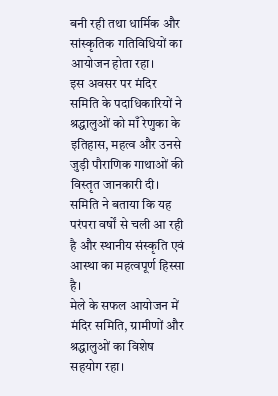बनी रही तथा धार्मिक और सांस्कृतिक गतिविधियों का आयोजन होता रहा।
इस अवसर पर मंदिर समिति के पदाधिकारियों ने श्रद्धालुओं को माँ रेणुका के इतिहास, महत्व और उनसे जुड़ी पौराणिक गाथाओं की विस्तृत जानकारी दी। समिति ने बताया कि यह परंपरा वर्षों से चली आ रही है और स्थानीय संस्कृति एवं आस्था का महत्वपूर्ण हिस्सा है।
मेले के सफल आयोजन में मंदिर समिति, ग्रामीणों और श्रद्धालुओं का विशेष सहयोग रहा।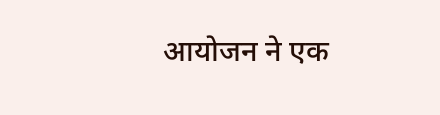आयोजन ने एक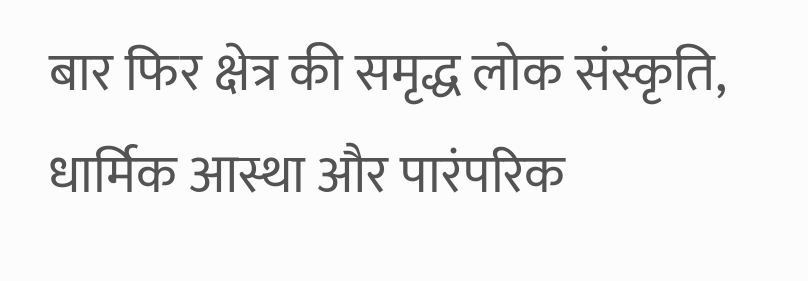बार फिर क्षेत्र की समृद्ध लोक संस्कृति, धार्मिक आस्था और पारंपरिक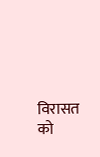विरासत को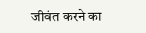जीवंत करने का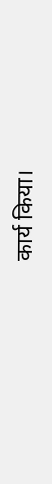कार्य किया।